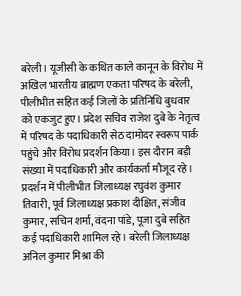बरेली। यूजीसी के कथित काले कानून के विरोध में अखिल भारतीय ब्राह्मण एकता परिषद के बरेली, पीलीभीत सहित कई जिलों के प्रतिनिधि बुधवार को एकजुट हुए। प्रदेश सचिव राजेश दुबे के नेतृत्व में परिषद के पदाधिकारी सेठ दामोदर स्वरूप पार्क पहुंचे और विरोध प्रदर्शन किया। इस दौरान बड़ी संख्या में पदाधिकारी और कार्यकर्ता मौजूद रहे।
प्रदर्शन में पीलीभीत जिलाध्यक्ष रघुवंश कुमार तिवारी, पूर्व जिलाध्यक्ष प्रकाश दीक्षित, संजीव कुमार, सचिन शर्मा, वंदना पांडे, पूजा दुबे सहित कई पदाधिकारी शामिल रहे। बरेली जिलाध्यक्ष अनिल कुमार मिश्रा की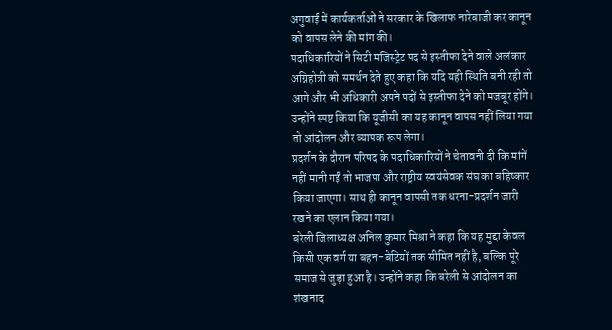अगुवाई में कार्यकर्ताओं ने सरकार के खिलाफ नारेबाजी कर कानून को वापस लेने की मांग की।
पदाधिकारियों ने सिटी मजिस्ट्रेट पद से इस्तीफा देने वाले अलंकार अग्निहोत्री को समर्थन देते हुए कहा कि यदि यही स्थिति बनी रही तो आगे और भी अधिकारी अपने पदों से इस्तीफा देने को मजबूर होंगे। उन्होंने स्पष्ट किया कि यूजीसी का यह कानून वापस नहीं लिया गया तो आंदोलन और व्यापक रूप लेगा।
प्रदर्शन के दौरान परिषद के पदाधिकारियों ने चेतावनी दी कि मांगें नहीं मानी गईं तो भाजपा और राष्ट्रीय स्वयंसेवक संघ का बहिष्कार किया जाएगा। साथ ही कानून वापसी तक धरना-प्रदर्शन जारी रखने का एलान किया गया।
बरेली जिलाध्यक्ष अनिल कुमार मिश्रा ने कहा कि यह मुद्दा केवल किसी एक वर्ग या बहन-बेटियों तक सीमित नहीं है, बल्कि पूरे समाज से जुड़ा हुआ है। उन्होंने कहा कि बरेली से आंदोलन का शंखनाद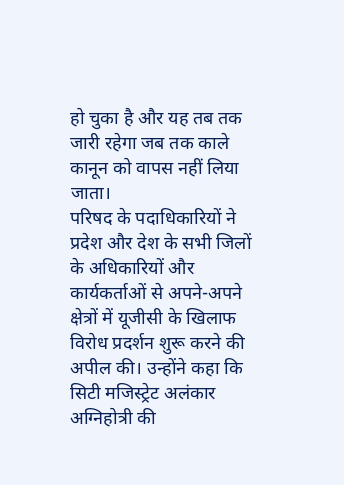हो चुका है और यह तब तक जारी रहेगा जब तक काले कानून को वापस नहीं लिया जाता।
परिषद के पदाधिकारियों ने प्रदेश और देश के सभी जिलों के अधिकारियों और कार्यकर्ताओं से अपने-अपने क्षेत्रों में यूजीसी के खिलाफ विरोध प्रदर्शन शुरू करने की अपील की। उन्होंने कहा कि सिटी मजिस्ट्रेट अलंकार अग्निहोत्री की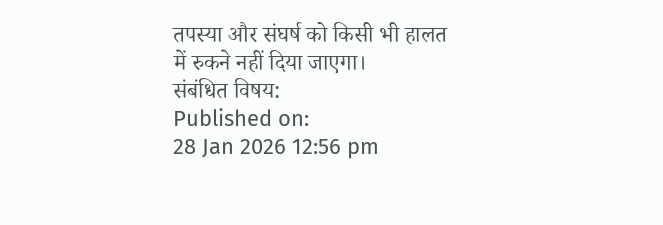तपस्या और संघर्ष को किसी भी हालत में रुकने नहीं दिया जाएगा।
संबंधित विषय:
Published on:
28 Jan 2026 12:56 pm